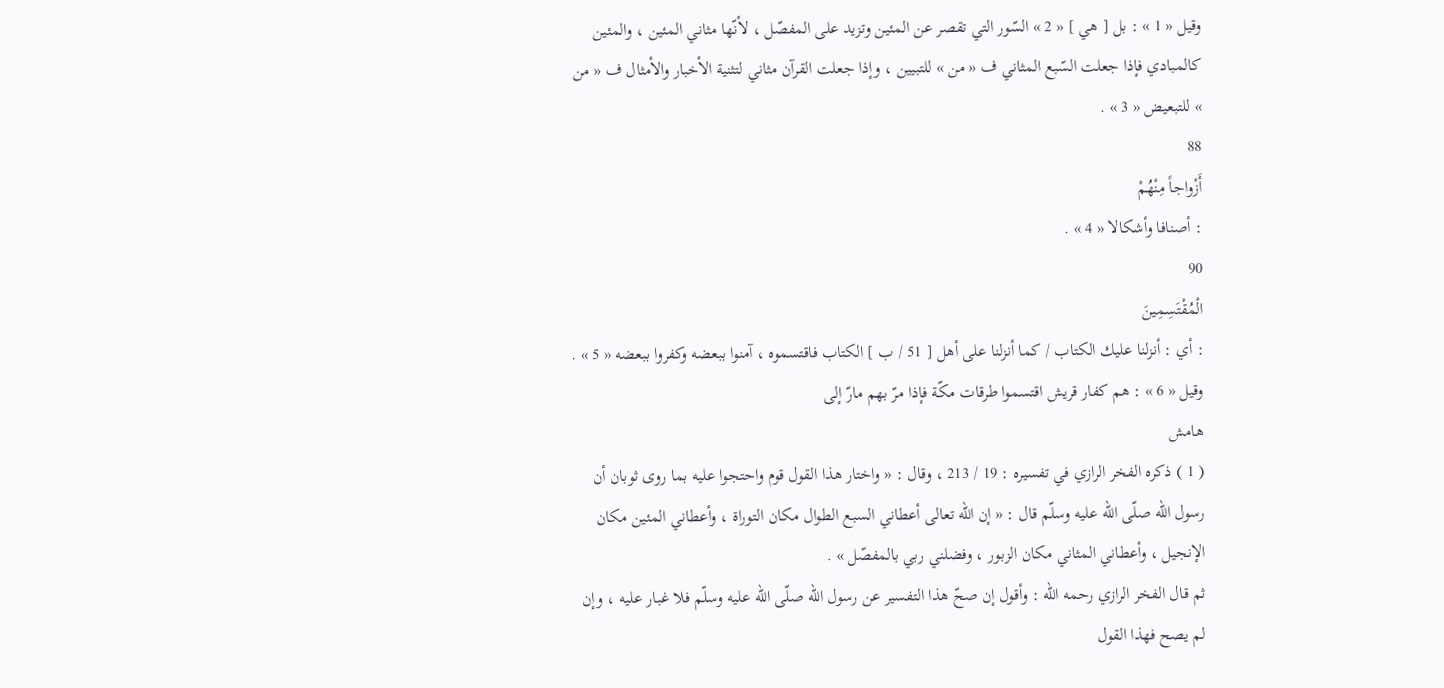وقيل « 1 » : بل [ هي ] « 2 » السّور التي تقصر عن المئين وتزيد على المفصّل ، لأنّها مثاني المئين ، والمئين كالمبادي فإذا جعلت السّبع المثاني ف « من » للتبيين ، وإذا جعلت القرآن مثاني لتثنية الأخبار والأمثال ف « من » للتبعيض « 3 » .
88
أَزْواجاً مِنْهُمْ
: أصنافا وأشكالا « 4 » .
90
الْمُقْتَسِمِينَ
: أي : أنزلنا عليك الكتاب / كما أنزلنا على أهل [ 51 / ب ] الكتاب فاقتسموه ، آمنوا ببعضه وكفروا ببعضه « 5 » .
وقيل « 6 » : هم كفار قريش اقتسموا طرقات مكّة فإذا مرّ بهم مارّ إلى
هامش
( 1 ) ذكره الفخر الرازي في تفسيره : 19 / 213 ، وقال : « واختار هذا القول قوم واحتجوا عليه بما روى ثوبان أن رسول اللّه صلّى اللّه عليه وسلّم قال : « إن اللّه تعالى أعطاني السبع الطوال مكان التوراة ، وأعطاني المئين مكان الإنجيل ، وأعطاني المثاني مكان الزبور ، وفضلني ربي بالمفصّل » .
ثم قال الفخر الرازي رحمه اللّه : وأقول إن صحّ هذا التفسير عن رسول اللّه صلّى اللّه عليه وسلّم فلا غبار عليه ، وإن لم يصح فهذا القول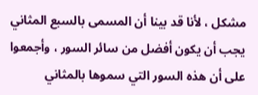مشكل ، لأنا قد بينا أن المسمى بالسبع المثاني يجب أن يكون أفضل من سائر السور ، وأجمعوا على أن هذه السور التي سموها بالمثاني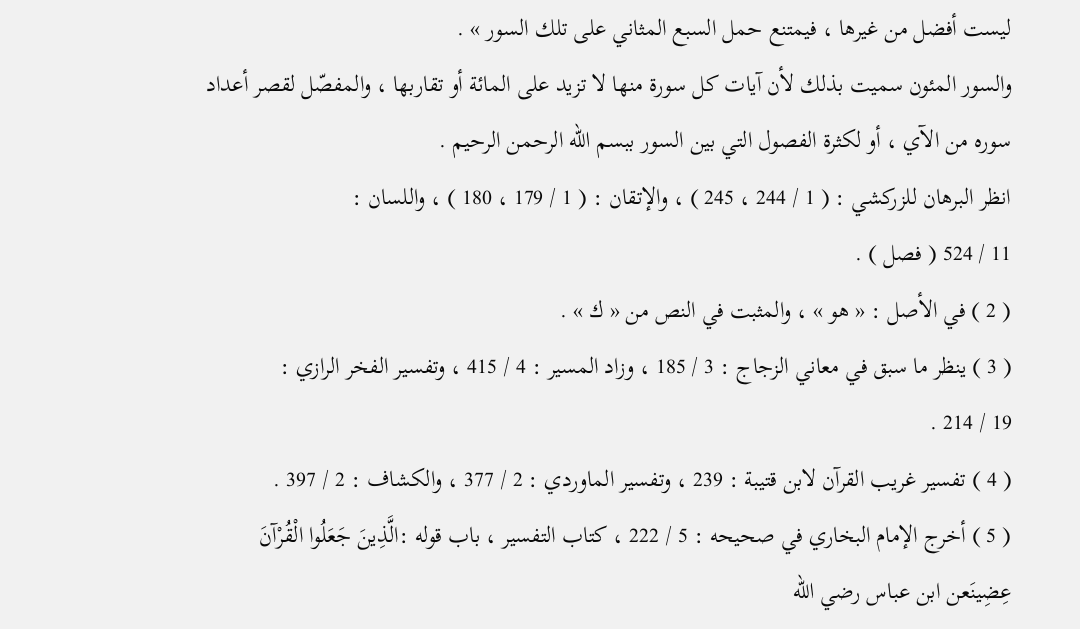ليست أفضل من غيرها ، فيمتنع حمل السبع المثاني على تلك السور » .
والسور المئون سميت بذلك لأن آيات كل سورة منها لا تزيد على المائة أو تقاربها ، والمفصّل لقصر أعداد سوره من الآي ، أو لكثرة الفصول التي بين السور ببسم اللّه الرحمن الرحيم .
انظر البرهان للزركشي : ( 1 / 244 ، 245 ) ، والإتقان : ( 1 / 179 ، 180 ) ، واللسان :
11 / 524 ( فصل ) .
( 2 ) في الأصل : « هو » ، والمثبت في النص من « ك » .
( 3 ) ينظر ما سبق في معاني الزجاج : 3 / 185 ، وزاد المسير : 4 / 415 ، وتفسير الفخر الرازي :
19 / 214 .
( 4 ) تفسير غريب القرآن لابن قتيبة : 239 ، وتفسير الماوردي : 2 / 377 ، والكشاف : 2 / 397 .
( 5 ) أخرج الإمام البخاري في صحيحه : 5 / 222 ، كتاب التفسير ، باب قوله :الَّذِينَ جَعَلُوا الْقُرْآنَ عِضِينَعن ابن عباس رضي اللّه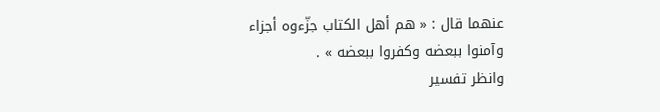عنهما قال : « هم أهل الكتاب جزّءوه أجزاء وآمنوا ببعضه وكفروا ببعضه » .
وانظر تفسير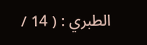الطبري : ( 14 /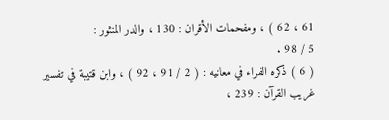61 ، 62 ) ، ومفحمات الأقران : 130 ، والدر المنثور :
5 / 98 .
( 6 ) ذكره الفراء في معانيه : ( 2 / 91 ، 92 ) ، وابن قتيبة في تفسير غريب القرآن : 239 ،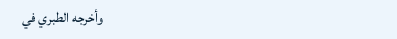وأخرجه الطبري في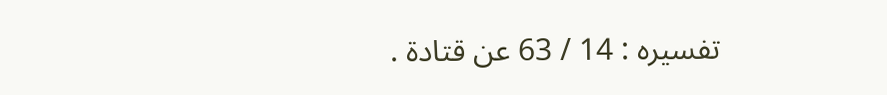تفسيره : 14 / 63 عن قتادة .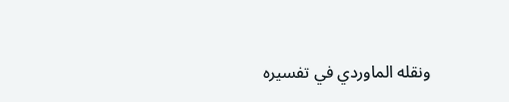ونقله الماوردي في تفسيره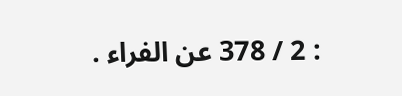: 2 / 378 عن الفراء .